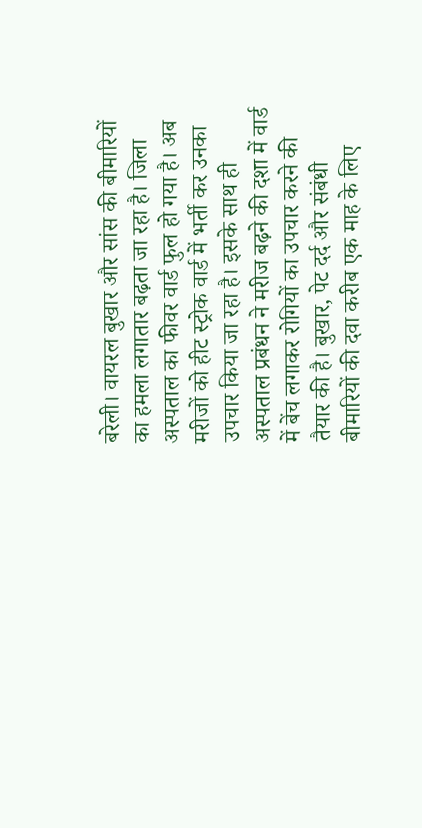बरेली। वायरल बुखार और सांस की बीमारियों का हमला लगातार बढ़ता जा रहा है। जिला अस्पताल का फीवर वार्ड फुल हो गया है। अब मरीजों को हीट स्ट्रोक वार्ड में भर्ती कर उनका उपचार किया जा रहा है। इसके साथ ही अस्पताल प्रबंधन ने मरीज बढ़ने की दशा में वार्ड में बेंच लगाकर रोगियों का उपचार करने की तैयार की है। बुखार, पेट दर्द और संबंधी बीमारियों की दवा करीब एक माह के लिए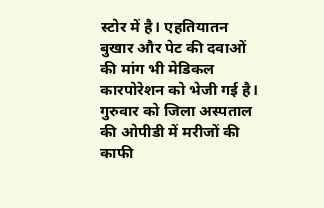स्टोर में है। एहतियातन बुखार और पेट की दवाओं की मांग भी मेडिकल कारपोरेशन को भेजी गई है। गुरुवार को जिला अस्पताल की ओपीडी में मरीजों की काफी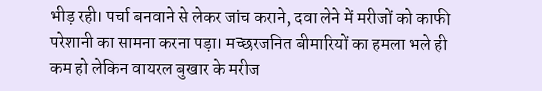भीड़ रही। पर्चा बनवाने से लेकर जांच कराने, दवा लेने में मरीजों को काफी परेशानी का सामना करना पड़ा। मच्छरजनित बीमारियों का हमला भले ही कम हो लेकिन वायरल बुखार के मरीज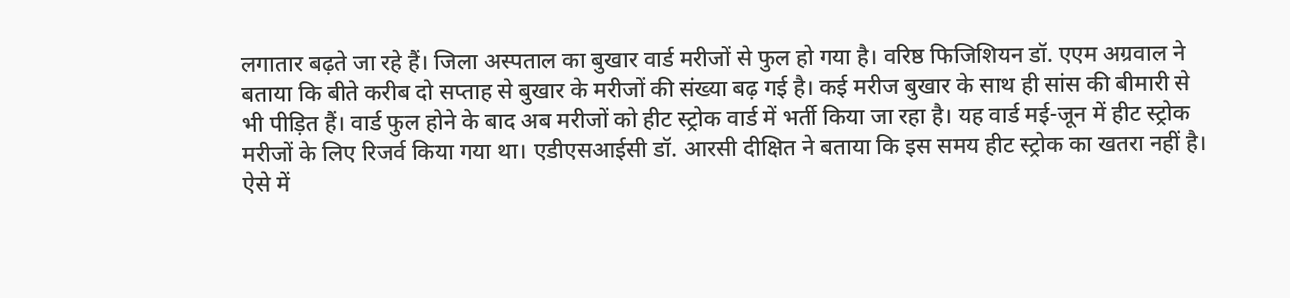लगातार बढ़ते जा रहे हैं। जिला अस्पताल का बुखार वार्ड मरीजों से फुल हो गया है। वरिष्ठ फिजिशियन डॉ. एएम अग्रवाल ने बताया कि बीते करीब दो सप्ताह से बुखार के मरीजों की संख्या बढ़ गई है। कई मरीज बुखार के साथ ही सांस की बीमारी से भी पीड़ित हैं। वार्ड फुल होने के बाद अब मरीजों को हीट स्ट्रोक वार्ड में भर्ती किया जा रहा है। यह वार्ड मई-जून में हीट स्ट्रोक मरीजों के लिए रिजर्व किया गया था। एडीएसआईसी डॉ. आरसी दीक्षित ने बताया कि इस समय हीट स्ट्रोक का खतरा नहीं है। ऐसे में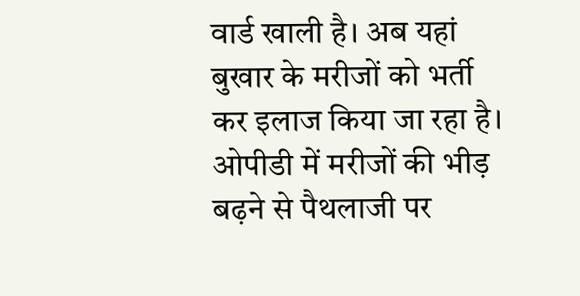वार्ड खाली है। अब यहां बुखार के मरीजों को भर्ती कर इलाज किया जा रहा है। ओपीडी में मरीजों की भीड़ बढ़ने से पैथलाजी पर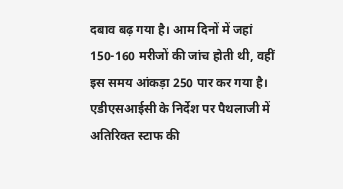दबाव बढ़ गया है। आम दिनों में जहां 150-160 मरीजों की जांच होती थी, वहीं इस समय आंकड़ा 250 पार कर गया है। एडीएसआईसी के निर्देश पर पैथलाजी में अतिरिक्त स्टाफ की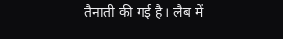तैनाती की गई है। लैब में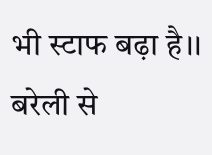भी स्टाफ बढ़ा है।।
बरेली से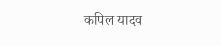कपिल यादव